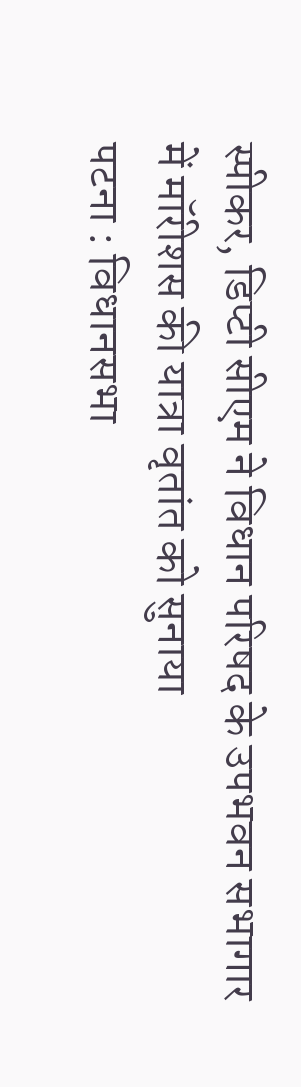स्पीकर, डिप्टी सीएम ने विधान परिषद के उपभवन सभागार में मॉरीशस की यात्रा वृतांत को सुनाया
पटना : विधानसभा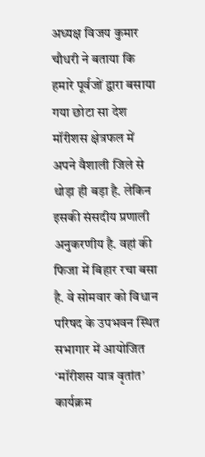अध्यक्ष विजय कुमार चौधरी ने बताया कि हमारे पूर्वजों द्वारा बसाया गया छोटा सा देश मॉरीशस क्षेत्रफल में अपने वैशाली जिले से थोड़ा ही बड़ा है. लेकिन इसकी संसदीय प्रणाली अनुकरणीय है. वहां की फिजा में बिहार रचा बसा है. वे सोमवार को विधान परिषद के उपभवन स्थित सभागार में आयोजित ‘मॉरीशस यात्र वृतांत’ कार्यक्रम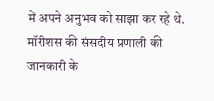में अपने अनुभव को साझा कर रहे थे.
मॉरीशस की संसदीय प्रणाली की जानकारी के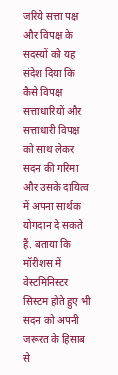जरिये सत्ता पक्ष और विपक्ष के सदस्यों को यह संदेश दिया कि कैसे विपक्ष सत्ताधारियों और सत्ताधारी विपक्ष को साथ लेकर सदन की गरिमा और उसके दायित्व में अपना सार्थक योगदान दे सकते हैं. बताया कि मॉरीशस में वेस्टमिनिस्टर सिस्टम होते हुए भी सदन को अपनी जरूरत के हिसाब से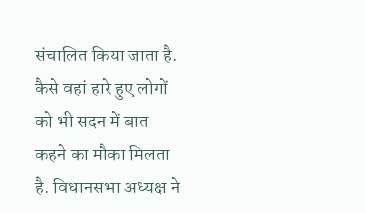संचालित किया जाता है.
कैसे वहां हारे हुए लोगों को भी सदन में बात कहने का मौका मिलता है. विधानसभा अध्यक्ष ने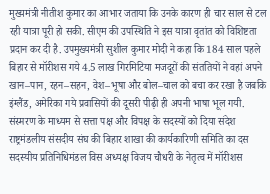मुख्यमंत्री नीतीश कुमार का आभार जताया कि उनके कारण ही चार साल से टल रही यात्रा पूरी हो सकी. सीएम की उपस्थिति ने इस यात्रा वृतांत को विशिष्टता प्रदान कर दी है. उपमुख्यमंत्री सुशील कुमार मोदी ने कहा कि 184 साल पहले बिहार से मॉरीशस गये 4.5 लाख गिरमिटिया मजदूरों की संततियों ने वहां अपने खान–पान, रहन–सहन, वेश–भूषा और बोल–चाल को बचा कर रखा है जबकि इंग्लैंड, अमेरिका गये प्रवासियों की दूसरी पीढ़ी ही अपनी भाषा भूल गयी.
संस्मरण के माध्यम से सत्ता पक्ष और विपक्ष के सदस्यों को दिया संदेश
राष्ट्रमंडलीय संसदीय संघ की बिहार शाखा की कार्यकारिणी समिति का दस सदस्यीय प्रतिनिधिमंडल विस अध्यक्ष विजय चौधरी के नेतृत्व में मॉरीशस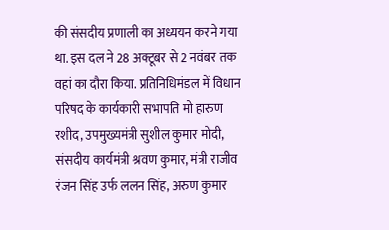की संसदीय प्रणाली का अध्ययन करने गया था. इस दल ने 28 अक्टूबर से 2 नवंबर तक वहां का दौरा किया. प्रतिनिधिमंडल में विधान परिषद के कार्यकारी सभापति मो हारुण रशीद, उपमुख्यमंत्री सुशील कुमार मोदी, संसदीय कार्यमंत्री श्रवण कुमार, मंत्री राजीव रंजन सिंह उर्फ ललन सिंह, अरुण कुमार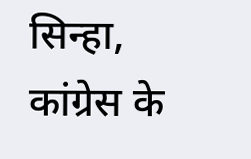सिन्हा, कांग्रेस के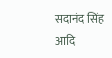सदानंद सिंह आदि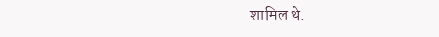शामिल थे.